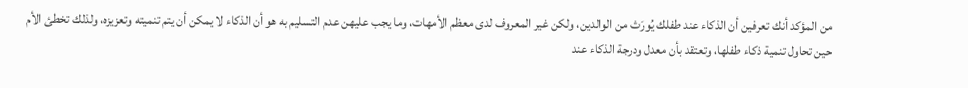من المؤكد أنك تعرفين أن الذكاء عند طفلك يُورَث من الوالدين، ولكن غير المعروف لدى معظم الأمهات، وما يجب عليهن عدم التسليم به هو أن الذكاء لا يمكن أن يتم تنميته وتعزيزه، ولذلك تخطئ الأم حين تحاول تنمية ذكاء طفلها، وتعتقد بأن معدل ودرجة الذكاء عند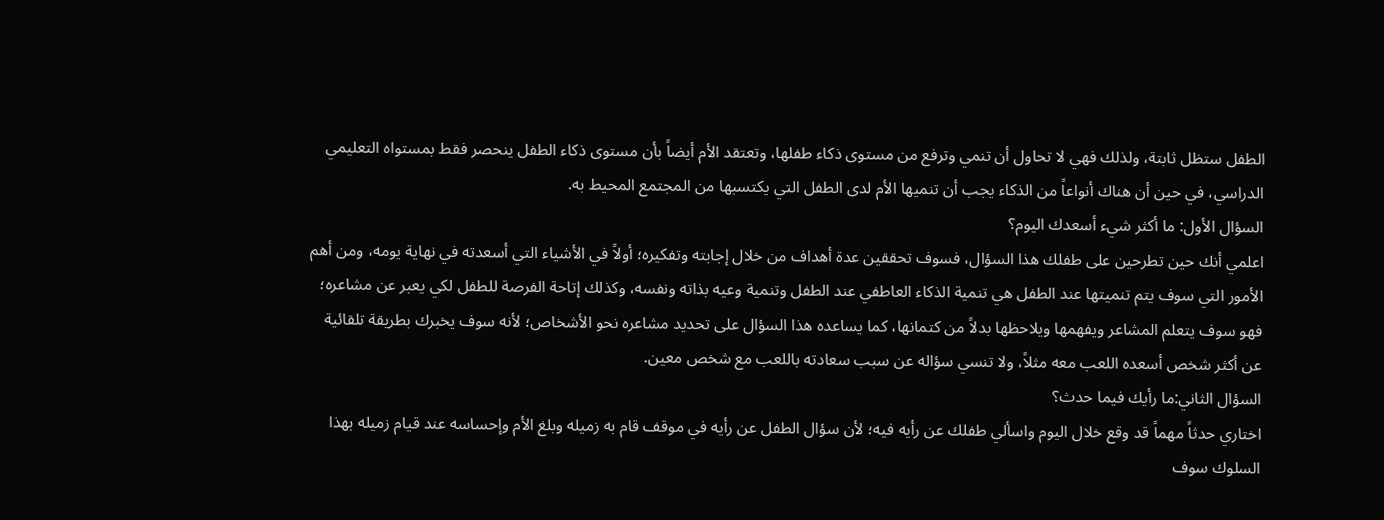الطفل ستظل ثابتة، ولذلك فهي لا تحاول أن تنمي وترفع من مستوى ذكاء طفلها، وتعتقد الأم أيضاً بأن مستوى ذكاء الطفل ينحصر فقط بمستواه التعليمي الدراسي، في حين أن هناك أنواعاً من الذكاء يجب أن تنميها الأم لدى الطفل التي يكتسبها من المجتمع المحيط به.
السؤال الأول: ما أكثر شيء أسعدك اليوم؟
اعلمي أنك حين تطرحين على طفلك هذا السؤال، فسوف تحققين عدة أهداف من خلال إجابته وتفكيره؛ أولاً في الأشياء التي أسعدته في نهاية يومه، ومن أهم الأمور التي سوف يتم تنميتها عند الطفل هي تنمية الذكاء العاطفي عند الطفل وتنمية وعيه بذاته ونفسه، وكذلك إتاحة الفرصة للطفل لكي يعبر عن مشاعره؛ فهو سوف يتعلم المشاعر ويفهمها ويلاحظها بدلاً من كتمانها، كما يساعده هذا السؤال على تحديد مشاعره نحو الأشخاص؛ لأنه سوف يخبرك بطريقة تلقائية عن أكثر شخص أسعده اللعب معه مثلاً، ولا تنسي سؤاله عن سبب سعادته باللعب مع شخص معين.
السؤال الثاني:ما رأيك فيما حدث؟
اختاري حدثاً مهماً قد وقع خلال اليوم واسألي طفلك عن رأيه فيه؛ لأن سؤال الطفل عن رأيه في موقف قام به زميله وبلغ الأم وإحساسه عند قيام زميله بهذا السلوك سوف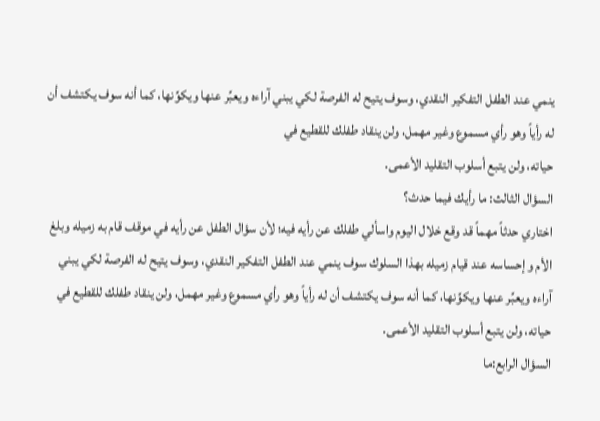ينمي عند الطفل التفكير النقدي، وسوف يتيح له الفرصة لكي يبني آراءه ويعبِّر عنها ويكوِّنها، كما أنه سوف يكتشف أن له رأياً وهو رأي مسموع وغير مهمل، ولن ينقاد طفلك للقطيع في
حياته، ولن يتبع أسلوب التقليد الأعمى.
السؤال الثالث: ما رأيك فيما حدث؟
اختاري حدثاً مهماً قد وقع خلال اليوم واسألي طفلك عن رأيه فيه؛ لأن سؤال الطفل عن رأيه في موقف قام به زميله وبلغ الأم وإحساسه عند قيام زميله بهذا السلوك سوف ينمي عند الطفل التفكير النقدي، وسوف يتيح له الفرصة لكي يبني آراءه ويعبِّر عنها ويكوِّنها، كما أنه سوف يكتشف أن له رأياً وهو رأي مسموع وغير مهمل، ولن ينقاد طفلك للقطيع في حياته، ولن يتبع أسلوب التقليد الأعمى.
السؤال الرابع:ما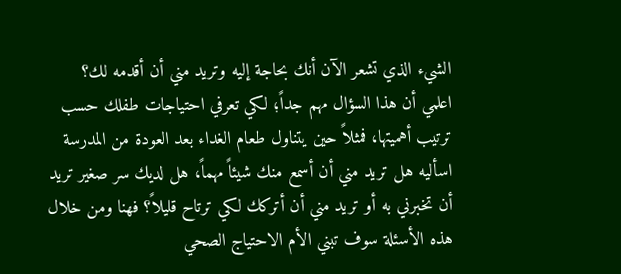الشيء الذي تشعر الآن أنك بحاجة إليه وتريد مني أن أقدمه لك؟
اعلمي أن هذا السؤال مهم جداً؛ لكي تعرفي احتياجات طفلك حسب ترتيب أهميتها، فمثلاً حين يتناول طعام الغداء بعد العودة من المدرسة اسأليه هل تريد مني أن أسمع منك شيئاً مهماً، هل لديك سر صغير تريد أن تخبرني به أو تريد مني أن أتركك لكي ترتاح قليلاً؟ فهنا ومن خلال هذه الأسئلة سوف تبني الأم الاحتياج الصحي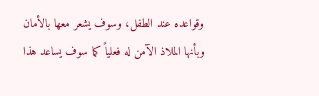وقواعده عند الطفل، وسوف يشعر معها بالأمان وبأنها الملاذ الآمن له فعلياً كما سوف يساعد هذا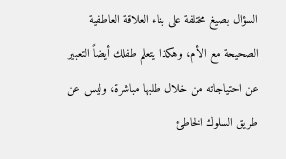السؤال بصيغ مختلفة على بناء العلاقة العاطفية الصحيحة مع الأم، وهكذا يتعلم طفلك أيضاً التعبير عن احتياجاته من خلال طلبها مباشرة، وليس عن طريق السلوك الخاطئ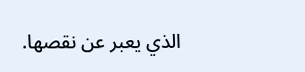الذي يعبر عن نقصها.